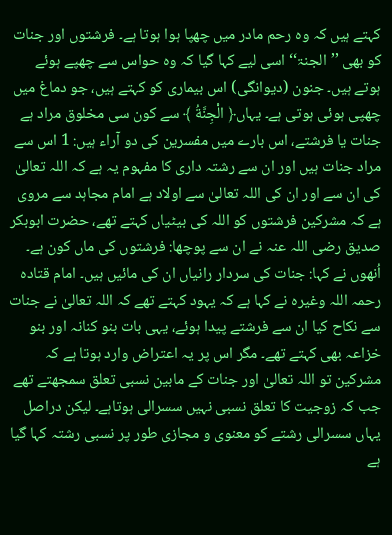کہتے ہیں کہ وہ رحم مادر میں چھپا ہوا ہوتا ہے۔ فرشتوں اور جنات کو بھی ’’الجنۃ‘‘ اسی لیے کہا گیا کہ وہ حواس سے چھپے ہوئے ہوتے ہیں۔ جنون (دیوانگی) اس بیماری کو کہتے ہیں، جو دماغ میں چھپی ہوئی ہوتی ہے۔ یہاں﴿ الْجِنَّةُ ﴾ سے کون سی مخلوق مراد ہے جنات یا فرشتے، اس بارے میں مفسرین کی دو آراء ہیں: 1 اس سے مراد جنات ہیں اور ان سے رشتہ داری کا مفہوم یہ ہے کہ اللہ تعالیٰ کی ان سے اور ان کی اللہ تعالیٰ سے اولاد ہے امام مجاہد سے مروی ہے کہ مشرکین فرشتوں کو اللہ کی بیٹیاں کہتے تھے، حضرت ابوبکر صدیق رضی اللہ عنہ نے ان سے پوچھا: فرشتوں کی ماں کون ہے۔ اُنھوں نے کہا: جنات کی سردار رانیاں ان کی مائیں ہیں۔ امام قتادہ رحمہ اللہ وغیرہ نے کہا ہے کہ یہود کہتے تھے کہ اللہ تعالیٰ نے جنات سے نکاح کیا ان سے فرشتے پیدا ہوئے، یہی بات بنو کنانہ اور بنو خزاعہ بھی کہتے تھے۔ مگر اس پر یہ اعتراض وارد ہوتا ہے کہ مشرکین تو اللہ تعالیٰ اور جنات کے مابین نسبی تعلق سمجھتے تھے جب کہ زوجیت کا تعلق نسبی نہیں سسرالی ہوتاہے۔ لیکن دراصل یہاں سسرالی رشتے کو معنوی و مجازی طور پر نسبی رشتہ کہا گیا ہے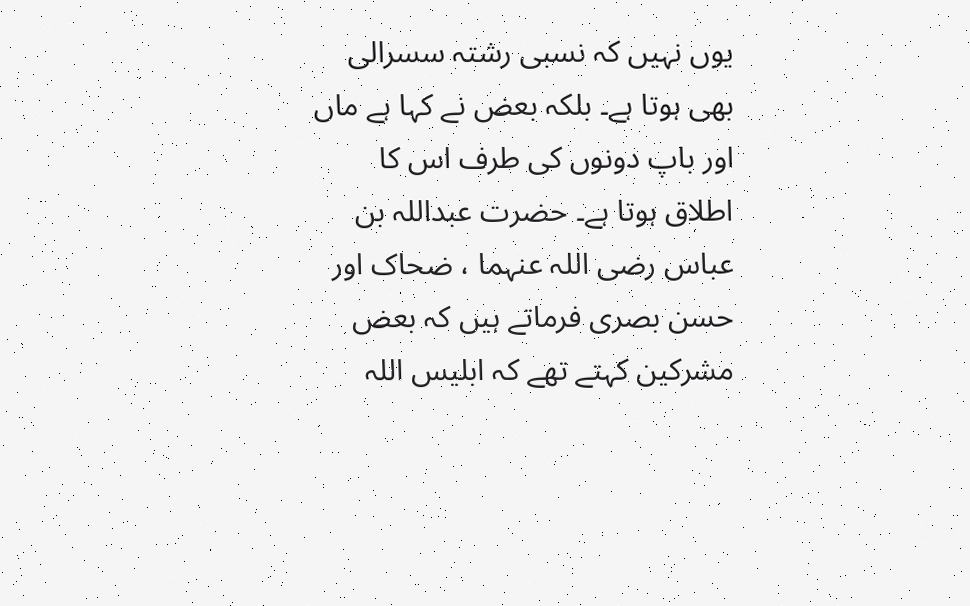یوں نہیں کہ نسبی رشتہ سسرالی بھی ہوتا ہے۔ بلکہ بعض نے کہا ہے ماں اور باپ دونوں کی طرف اس کا اطلاق ہوتا ہے۔ حضرت عبداللہ بن عباس رضی اللہ عنہما ، ضحاک اور حسن بصری فرماتے ہیں کہ بعض مشرکین کہتے تھے کہ ابلیس اللہ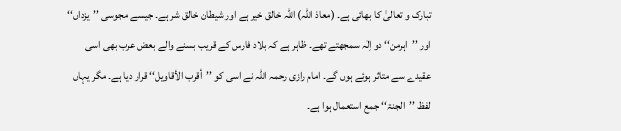تبارک و تعالیٰ کا بھائی ہے۔ (معاذ اللہ) اللہ خالق خیر ہے اور شیطان خالق شر ہے۔ جیسے مجوسی ’’یزداں‘‘ اور ’’اہرمن‘‘ دو اِلٰہ سمجھتے تھے۔ ظاہر ہے کہ بلاد فارس کے قریب بسنے والے بعض عرب بھی اسی عقیدے سے متاثر ہوئے ہوں گے۔ امام رازی رحمہ اللہ نے اسی کو ’’أقرب الأقاویل‘‘ قرار دیا ہے۔ مگر یہاں لفظ ’’الجنۃ‘‘ جمع استعمال ہوا ہے۔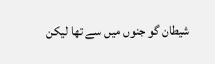شیطان گو جنوں میں سے تھا لیکن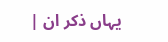یہاں ذکر ان |